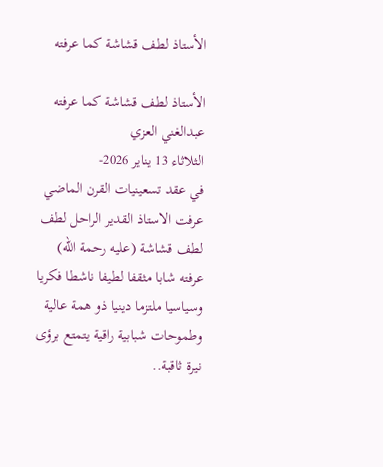الأستاذ لطف قشاشة كما عرفته

الأستاذ لطف قشاشة كما عرفته
عبدالغني العزي
الثلاثاء 13 يناير 2026-
في عقد تسعينيات القرن الماضي عرفت الاستاذ القدير الراحل لطف لطف قشاشة (عليه رحمة الله) عرفته شابا مثقفا لطيفا ناشطا فكريا وسياسيا ملتزما دينيا ذو همة عالية وطموحات شبابية راقية يتمتع برؤى نيرة ثاقبة..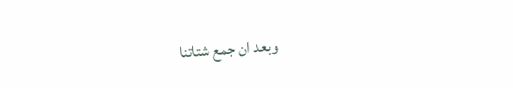وبعد ان جمع شتاتنا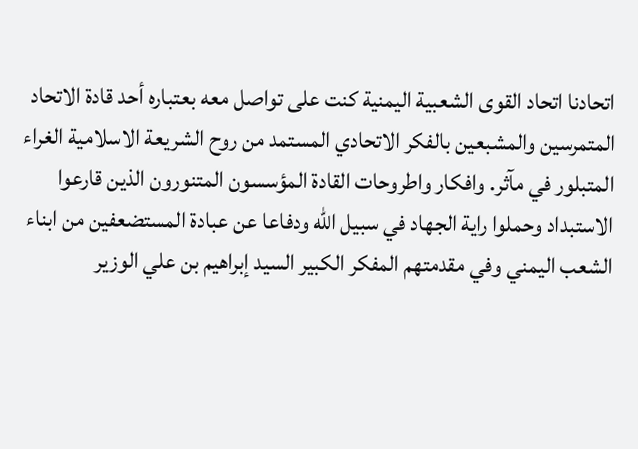اتحادنا اتحاد القوى الشعبية اليمنية كنت على تواصل معه بعتباره أحد قادة الاتحاد المتمرسين والمشبعين بالفكر الاتحادي المستمد من روح الشريعة الاسلامية الغراء المتبلور في مآثر. وافكار واطروحات القادة المؤسسون المتنورون الذين قارعوا الاستبداد وحملوا راية الجهاد في سبيل الله ودفاعا عن عبادة المستضعفين من ابناء الشعب اليمني وفي مقدمتهم المفكر الكبير السيد إبراهيم بن علي الوزير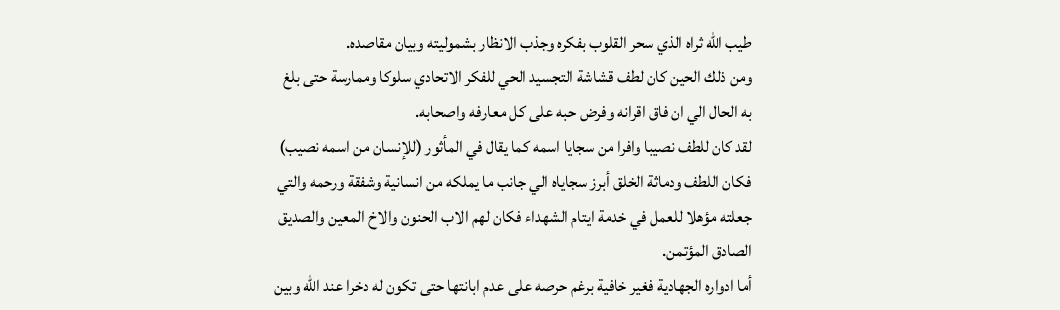طيب الله ثراه الذي سحر القلوب بفكره وجذب الانظار بشموليته وبيان مقاصده.
ومن ذلك الحين كان لطف قشاشة التجسيد الحي للفكر الاتحادي سلوكا وممارسة حتى بلغ به الحال الي ان فاق اقرانه وفرض حبه على كل معارفه واصحابه.
لقد كان للطف نصيبا وافرا من سجايا اسمه كما يقال في المأثور (للإنسان من اسمه نصيب) فكان اللطف ودماثة الخلق أبرز سجاياه الي جانب ما يملكه من انسانية وشفقة ورحمه والتي جعلته مؤهلا للعمل في خدمة ايتام الشهداء فكان لهم الاب الحنون والاخ المعين والصديق الصادق المؤتمن.
أما ادواره الجهادية فغير خافية برغم حرصه على عدم ابانتها حتى تكون له دخرا عند الله وبين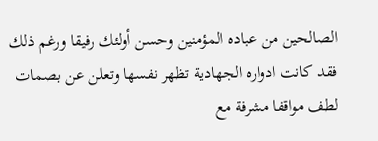الصالحين من عباده المؤمنين وحسن أولئك رفيقا ورغم ذلك فقد كانت ادواره الجهادية تظهر نفسها وتعلن عن بصمات لطف مواقفا مشرفة مع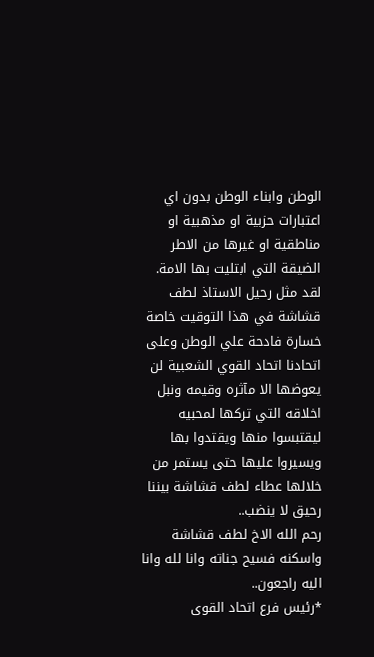الوطن وابناء الوطن بدون اي اعتبارات حزبية او مذهبية او مناطقية او غيرها من الاطر الضيقة التي ابتليت بها الامة.
لقد مثل رحيل الاستاذ لطف قشاشة في هذا التوقيت خاصة خسارة فادحة علي الوطن وعلى اتحادنا اتحاد القوي الشعبية لن يعوضها الا مآثره وقيمه ونبل اخلاقه التي تركها لمحبيه ليقتبسوا منها ويقتدوا بها ويسيروا عليها حتى يستمر من خلالها عطاء لطف قشاشة بيننا رحيق لا ينضب..
رحم الله الاخ لطف قشاشة واسكنه فسيح جناته وانا لله وانا اليه راجعون..
*رئيس فرع اتحاد القوى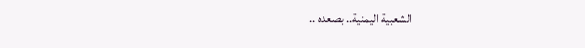الشعبية اليمنية.. بصعده ..